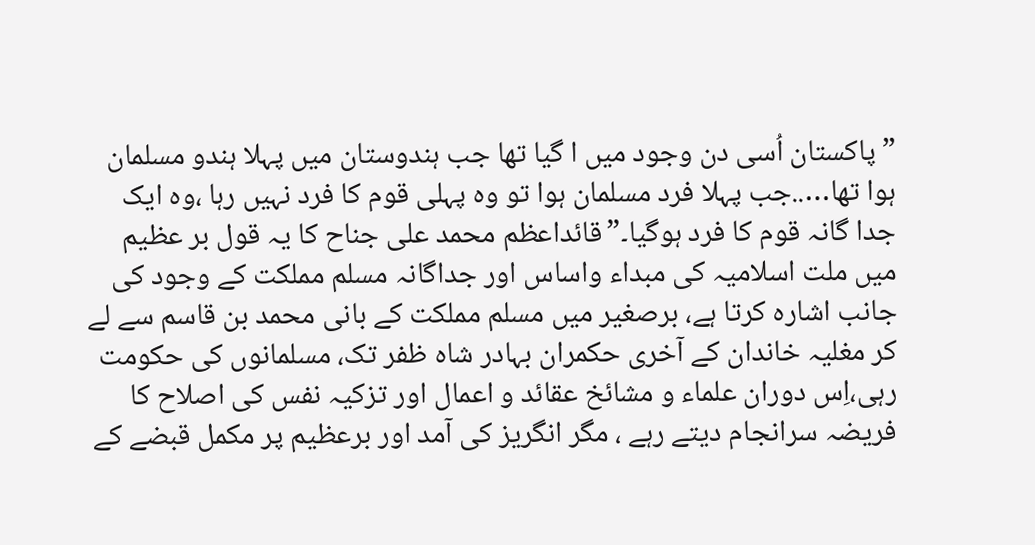”پاکستان اُسی دن وجود میں ا گیا تھا جب ہندوستان میں پہلا ہندو مسلمان ہوا تھا…..جب پہلا فرد مسلمان ہوا تو وہ پہلی قوم کا فرد نہیں رہا ،وہ ایک جدا گانہ قوم کا فرد ہوگیا۔”قائداعظم محمد علی جناح کا یہ قول بر عظیم میں ملت اسلامیہ کی مبداء واساس اور جداگانہ مسلم مملکت کے وجود کی جانب اشارہ کرتا ہے، برصغیر میں مسلم مملکت کے بانی محمد بن قاسم سے لے کر مغلیہ خاندان کے آخری حکمران بہادر شاہ ظفر تک، مسلمانوں کی حکومت رہی،اِس دوران علماء و مشائخ عقائد و اعمال اور تزکیہ نفس کی اصلاح کا فریضہ سرانجام دیتے رہے ، مگر انگریز کی آمد اور برعظیم پر مکمل قبضے کے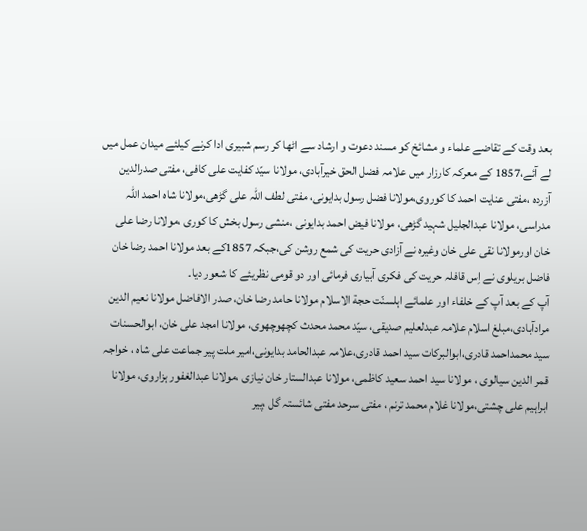بعد وقت کے تقاضے علماء و مشائخ کو مسند دعوت و ارشاد سے اٹھا کر رسم شبیری ادا کرنے کیلئے میدان عمل میں لے آئے،1857 کے معرکہ کارزار میں علامہ فضل الحق خیرآبادی، مولانا سیّد کفایت علی کافی، مفتی صدرالدین آزردہ ،مفتی عنایت احمد کا کوروی،مولانا فضل رسول بدایونی، مفتی لطف اللہ علی گڑھی،مولانا شاہ احمد اللہ مدراسی، مولانا عبدالجلیل شہید گڑھی، مولانا فیض احمد بدایونی ،منشی رسول بخش کا کوری ،مولانا رضا علی خان اورمولانا نقی علی خان وغیرہ نے آزادی حریت کی شمع روشن کی،جبکہ 1857کے بعد مولانا احمد رضا خان فاضل بریلوی نے اِس قافلہ حریت کی فکری آبیاری فرمائی اور دو قومی نظریئے کا شعور دیا۔
آپ کے بعد آپ کے خلفاء اور علمائے اہلسنّت حجة الاسلام مولانا حامد رضا خان، صدر الافاضل مولانا نعیم الدین مرادآبادی،مبلغ اسلام علامہ عبدلعلیم صدیقی، سیّد محمد محدث کچھوچھوی، مولانا امجد علی خان، ابوالحسنات سید محمداحمد قادری،ابوالبرکات سید احمد قادری،علامہ عبدالحامد بدایونی،امیر ملت پیر جماعت علی شاہ ، خواجہ قمر الدین سیالوی ، مولانا سید احمد سعید کاظمی، مولانا عبدالستار خان نیازی ،مولانا عبدالغفور ہزاروی، مولانا ابراہیم علی چشتی،مولانا غلام محمد ترنم ، مفتی سرحد مفتی شائستہ گل ،پیر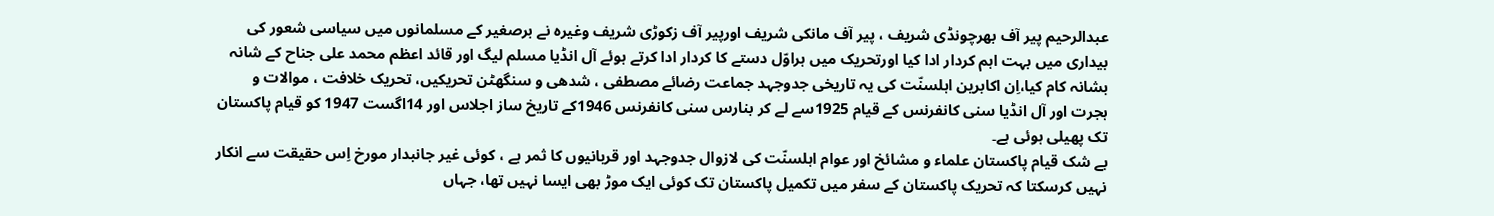عبدالرحیم پیر آف بھرچونڈی شریف ، پیر آف مانکی شریف اورپیر آف زکوڑی شریف وغیرہ نے برصغیر کے مسلمانوں میں سیاسی شعور کی بیداری میں بہت اہم کردار ادا کیا اورتحریک میں ہراوّل دستے کا کردار ادا کرتے ہوئے آل انڈیا مسلم لیگ اور قائد اعظم محمد علی جناح کے شانہ بشانہ کام کیا،اِن اکابرین اہلسنّت کی یہ تاریخی جدوجہد جماعت رضائے مصطفی ، شدھی و سنگھٹن تحریکیں، تحریک خلافت ، موالات و ہجرت اور آل انڈیا سنی کانفرنس کے قیام 1925سے لے کر بنارس سنی کانفرنس 1946کے تاریخ ساز اجلاس اور 14اگست 1947 کو قیام پاکستان تک پھیلی ہوئی ہے۔
بے شک قیام پاکستان علماء و مشائخ اور عوام اہلسنّت کی لازوال جدوجہد اور قربانیوں کا ثمر ہے ، کوئی غیر جانبدار مورخ اِس حقیقت سے انکار نہیں کرسکتا کہ تحریک پاکستان کے سفر میں تکمیل پاکستان تک کوئی ایک موڑ بھی ایسا نہیں تھا، جہاں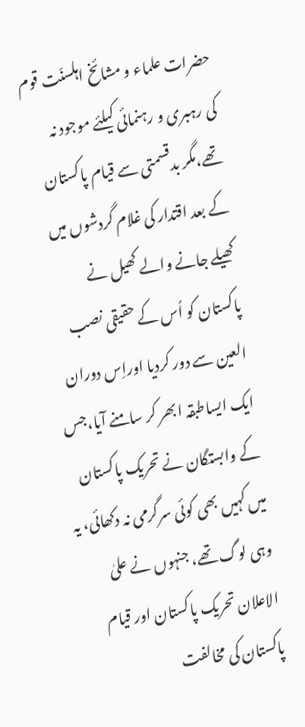حضرات علماء و مشائخ اہلسنّت قوم کی رہبری و رہنمائی کیلئے موجود نہ تھے،مگر بدقسمتی سے قیام پاکستان کے بعد اقتدار کی غلام گردشوں میں کھیلے جانے والے کھیل نے پاکستان کو اُس کے حقیقی نصب العین سے دور کردیا اوراِس دوران ایک ایساطبقہ ابھر کر سامنے آیا،جس کے وابستگان نے تحریک پاکستان میں کہیں بھی کوئی سرگرمی نہ دکھائی، یہ وہی لوگ تھے، جنہوں نے علیٰ الاعلان تحریک پاکستان اور قیام پاکستان کی مخالفت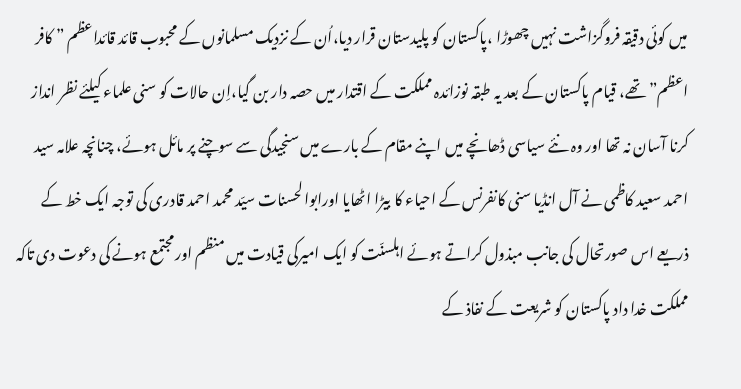میں کوئی دقیقہ فروگزاشت نہیں چھوڑا ،پاکستان کو پلیدستان قرار دیا،اُن کے نزدیک مسلمانوں کے محبوب قائد قائداعظم ” کافر اعظم” تھے، قیام پاکستان کے بعد یہ طبقہ نوزائدہ مملکت کے اقتدار میں حصہ دار بن گیا،اِن حالات کو سنی علماء کیلئے نظر انداز کرنا آسان نہ تھا اور وہ نئے سیاسی ڈھانچے میں اپنے مقام کے بارے میں سنجیدگی سے سوچنے پر مائل ہوئے، چنانچہ علامہ سید احمد سعید کاظمی نے آل انڈیا سنی کانفرنس کے احیاء کا بیڑا اٹھایا اورابوالحسنات سیّد محمد احمد قادری کی توجہ ایک خط کے ذریعے اس صورتحال کی جانب مبذول کراتے ہوئے اہلسنّت کو ایک امیرکی قیادت میں منظم اور مجتمع ہونے کی دعوت دی تاکہ مملکت خدا داد پاکستان کو شریعت کے نفاذ کے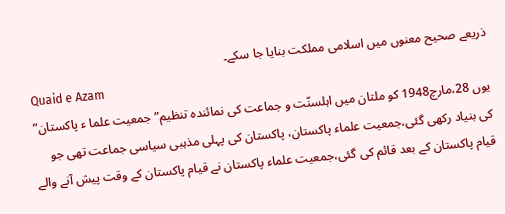ذریعے صحیح معنوں میں اسلامی مملکت بنایا جا سکے۔
Quaid e Azam
یوں 28،مارچ1948 کو ملتان میں اہلسنّت و جماعت کی نمائندہ تنظیم” جمعیت علما ء پاکستان” کی بنیاد رکھی گئی،جمعیت علماء پاکستان، پاکستان کی پہلی مذہبی سیاسی جماعت تھی جو قیام پاکستان کے بعد قائم کی گئی،جمعیت علماء پاکستان نے قیام پاکستان کے وقت پیش آنے والے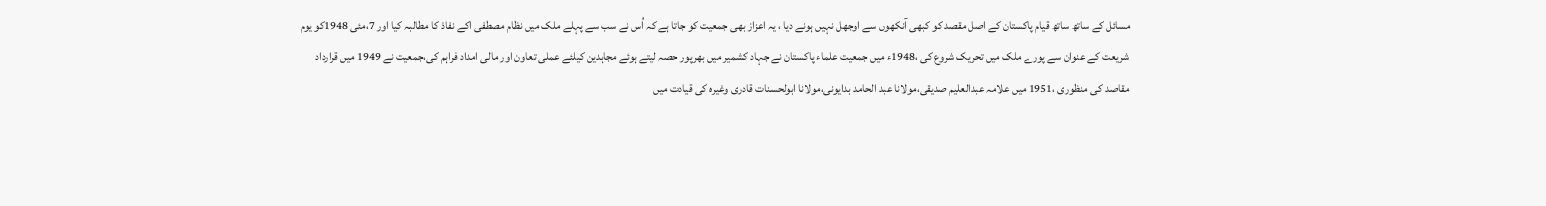مسائل کے ساتھ ساتھ قیام پاکستان کے اصل مقصد کو کبھی آنکھوں سے اوجھل نہیں ہونے دیا ، یہ اعزاز بھی جمعیت کو جاتا ہے کہ اُس نے سب سے پہلے ملک میں نظام مصطفی اکے نفاذ کا مطالبہ کیا اور 7،مئی 1948کو یوم شریعت کے عنوان سے پورے ملک میں تحریک شروع کی ،1948ء میں جمعیت علماء پاکستان نے جہاد کشمیر میں بھرپور حصہ لیتے ہوئے مجاہدین کیلئے عملی تعاون اور مالی امداد فراہم کی،جمعیت نے 1949 میں قرارداد مقاصد کی منظوری ،1951 میں علامہ عبدالعلیم صدیقی،مولانا عبد الحامد بدایونی،مولانا ابولحسنات قادری وغیرہ کی قیادت میں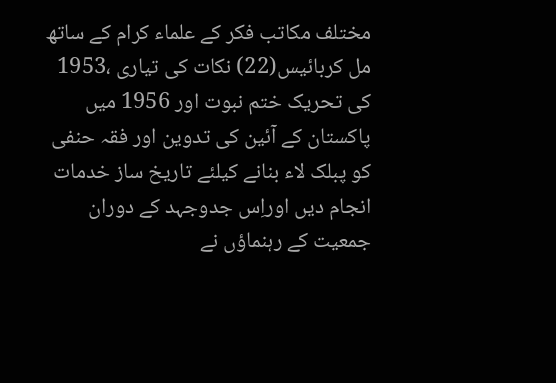مختلف مکاتب فکر کے علماء کرام کے ساتھ مل کربائیس(22) نکات کی تیاری ،1953 کی تحریک ختم نبوت اور 1956 میں پاکستان کے آئین کی تدوین اور فقہ حنفی کو پبلک لاء بنانے کیلئے تاریخ ساز خدمات انجام دیں اوراِس جدوجہد کے دوران جمعیت کے رہنماؤں نے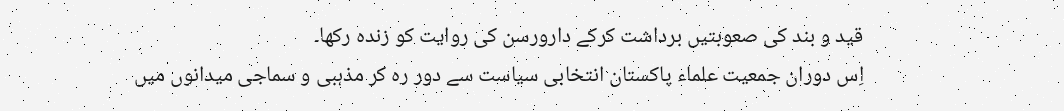قید و بند کی صعوبتیں برداشت کرکے دارورسن کی روایت کو زندہ رکھا۔
اِس دوران جمعیت علماء پاکستان انتخابی سیاست سے دور رہ کر مذہبی و سماجی میدانوں میں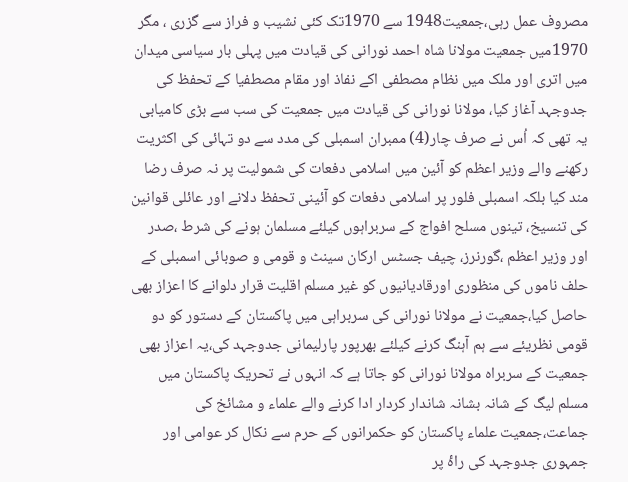مصروف عمل رہی،جمعیت1948 سے 1970تک کئی نشیب و فراز سے گزری ، مگر 1970میں جمعیت مولانا شاہ احمد نورانی کی قیادت میں پہلی بار سیاسی میدان میں اتری اور ملک میں نظام مصطفی اکے نفاذ اور مقام مصطفیا کے تحفظ کی جدوجہد آغاز کیا، مولانا نورانی کی قیادت میں جمعیت کی سب سے بڑی کامیابی یہ تھی کہ اُس نے صرف چار(4) ممبران اسمبلی کی مدد سے دو تہائی کی اکثریت رکھنے والے وزیر اعظم کو آئین میں اسلامی دفعات کی شمولیت پر نہ صرف رضا مند کیا بلکہ اسمبلی فلور پر اسلامی دفعات کو آئینی تحفظ دلانے اور عائلی قوانین کی تنسیخ، تینوں مسلح افواج کے سربراہوں کیلئے مسلمان ہونے کی شرط ،صدر اور وزیر اعظم ،گورنرز، چیف جسٹس ارکان سینٹ و قومی و صوبائی اسمبلی کے حلف ناموں کی منظوری اورقادیانیوں کو غیر مسلم اقلیت قرار دلوانے کا اعزاز بھی حاصل کیا،جمعیت نے مولانا نورانی کی سربراہی میں پاکستان کے دستور کو دو قومی نظریئے سے ہم آہنگ کرنے کیلئے بھرپور پارلیمانی جدوجہد کی،یہ اعزاز بھی جمعیت کے سربراہ مولانا نورانی کو جاتا ہے کہ انہوں نے تحریک پاکستان میں مسلم لیگ کے شانہ بشانہ شاندار کردار ادا کرنے والے علماء و مشائخ کی جماعت،جمعیت علماء پاکستان کو حکمرانوں کے حرم سے نکال کر عوامی اور جمہوری جدوجہد کی راۂ پر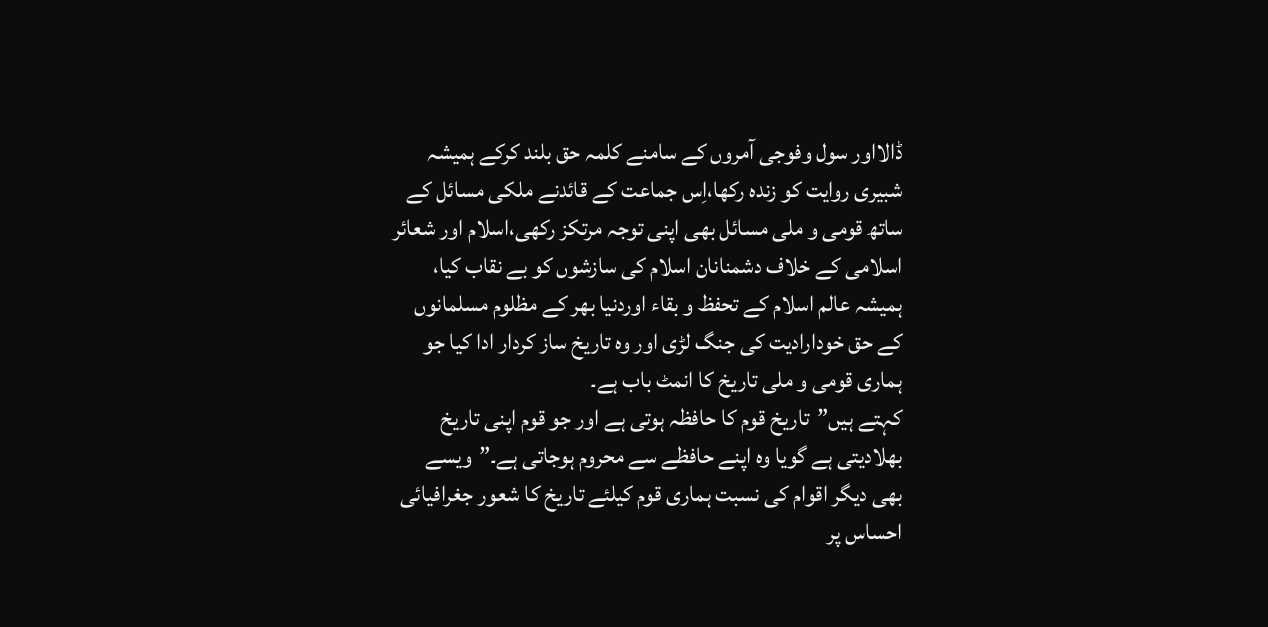ڈالااور سول وفوجی آمروں کے سامنے کلمہ حق بلند کرکے ہمیشہ شبیری روایت کو زندہ رکھا،اِس جماعت کے قائدنے ملکی مسائل کے ساتھ قومی و ملی مسائل بھی اپنی توجہ مرتکز رکھی،اسلام اور شعائر اسلامی کے خلاف دشمنانان اسلام کی سازشوں کو بے نقاب کیا، ہمیشہ عالم اسلام کے تحفظ و بقاء اوردنیا بھر کے مظلوم مسلمانوں کے حق خودارادیت کی جنگ لڑی اور وہ تاریخ ساز کردار ادا کیا جو ہماری قومی و ملی تاریخ کا انمٹ باب ہے۔
کہتے ہیں”تاریخ قوم کا حافظہ ہوتی ہے اور جو قوم اپنی تاریخ بھلادیتی ہے گویا وہ اپنے حافظے سے محروم ہوجاتی ہے۔”ویسے بھی دیگر اقوام کی نسبت ہماری قوم کیلئے تاریخ کا شعور جغرافیائی احساس پر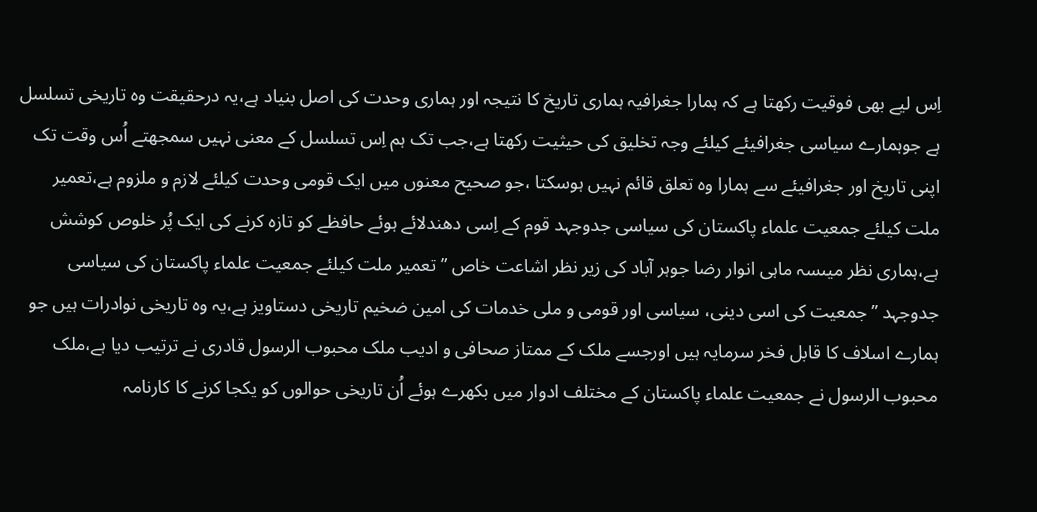اِس لیے بھی فوقیت رکھتا ہے کہ ہمارا جغرافیہ ہماری تاریخ کا نتیجہ اور ہماری وحدت کی اصل بنیاد ہے،یہ درحقیقت وہ تاریخی تسلسل ہے جوہمارے سیاسی جغرافیئے کیلئے وجہ تخلیق کی حیثیت رکھتا ہے،جب تک ہم اِس تسلسل کے معنی نہیں سمجھتے اُس وقت تک اپنی تاریخ اور جغرافیئے سے ہمارا وہ تعلق قائم نہیں ہوسکتا ،جو صحیح معنوں میں ایک قومی وحدت کیلئے لازم و ملزوم ہے،تعمیر ملت کیلئے جمعیت علماء پاکستان کی سیاسی جدوجہد قوم کے اِسی دھندلائے ہوئے حافظے کو تازہ کرنے کی ایک پُر خلوص کوشش ہے،ہماری نظر میںسہ ماہی انوار رضا جوہر آباد کی زیر نظر اشاعت خاص ”تعمیر ملت کیلئے جمعیت علماء پاکستان کی سیاسی جدوجہد ” جمعیت کی اسی دینی، سیاسی اور قومی و ملی خدمات کی امین ضخیم تاریخی دستاویز ہے،یہ وہ تاریخی نوادرات ہیں جو ہمارے اسلاف کا قابل فخر سرمایہ ہیں اورجسے ملک کے ممتاز صحافی و ادیب ملک محبوب الرسول قادری نے ترتیب دیا ہے،ملک محبوب الرسول نے جمعیت علماء پاکستان کے مختلف ادوار میں بکھرے ہوئے اُن تاریخی حوالوں کو یکجا کرنے کا کارنامہ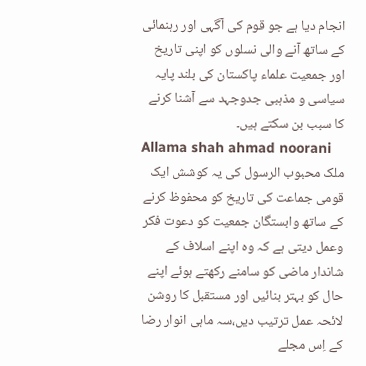انجام دیا ہے جو قوم کی آگہی اور رہنمائی کے ساتھ آنے والی نسلوں کو اپنی تاریخ اور جمعیت علماء پاکستان کی بلند پایہ سیاسی و مذہبی جدوجہد سے آشنا کرنے کا سبب بن سکتے ہیں۔
Allama shah ahmad noorani
ملک محبوب الرسول کی یہ کوشش ایک قومی جماعت کی تاریخ کو محفوظ کرنے کے ساتھ وابستگان جمعیت کو دعوت فکر وعمل دیتی ہے کہ وہ اپنے اسلاف کے شاندار ماضی کو سامنے رکھتے ہوئے اپنے حال کو بہتر بنائیں اور مستقبل کا روشن لائحہ عمل ترتیب دیں،سہ ماہی انوار رضا کے اِس مجلے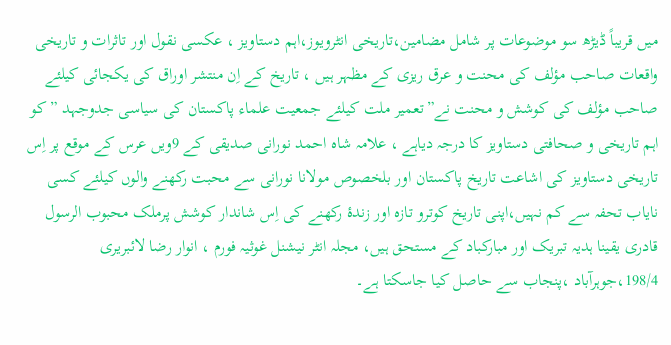میں قریباً ڈیڑھ سو موضوعات پر شامل مضامین،تاریخی انٹرویوز،اہم دستاویز ، عکسی نقول اور تاثرات و تاریخی واقعات صاحب مؤلف کی محنت و عرق ریزی کے مظہر ہیں ، تاریخ کے اِن منتشر اوراق کی یکجائی کیلئے صاحب مؤلف کی کوشش و محنت نے”تعمیر ملت کیلئے جمعیت علماء پاکستان کی سیاسی جدوجہد ” کو اہم تاریخی و صحافتی دستاویز کا درجہ دیاہے ، علامہ شاہ احمد نورانی صدیقی کے 9ویں عرس کے موقع پر اِس تاریخی دستاویز کی اشاعت تاریخ پاکستان اور بلخصوص مولانا نورانی سے محبت رکھنے والوں کیلئے کسی نایاب تحفہ سے کم نہیں،اپنی تاریخ کوترو تازہ اور زندۂ رکھنے کی اِس شاندار کوشش پرملک محبوب الرسول قادری یقینا ہدیہ تبریک اور مبارکباد کے مستحق ہیں، مجلہ انٹر نیشنل غوثیہ فورم ، انوار رضا لائبریری 198/4،جوہرآباد ،پنجاب سے حاصل کیا جاسکتا ہے۔